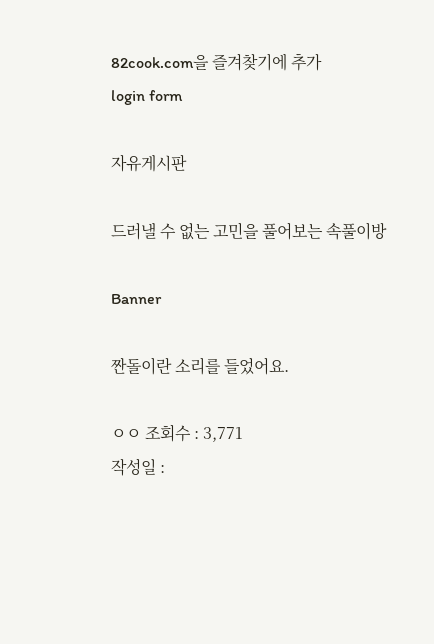82cook.com을 즐겨찾기에 추가
login form

자유게시판

드러낼 수 없는 고민을 풀어보는 속풀이방

Banner

짠돌이란 소리를 들었어요.

ㅇㅇ 조회수 : 3,771
작성일 :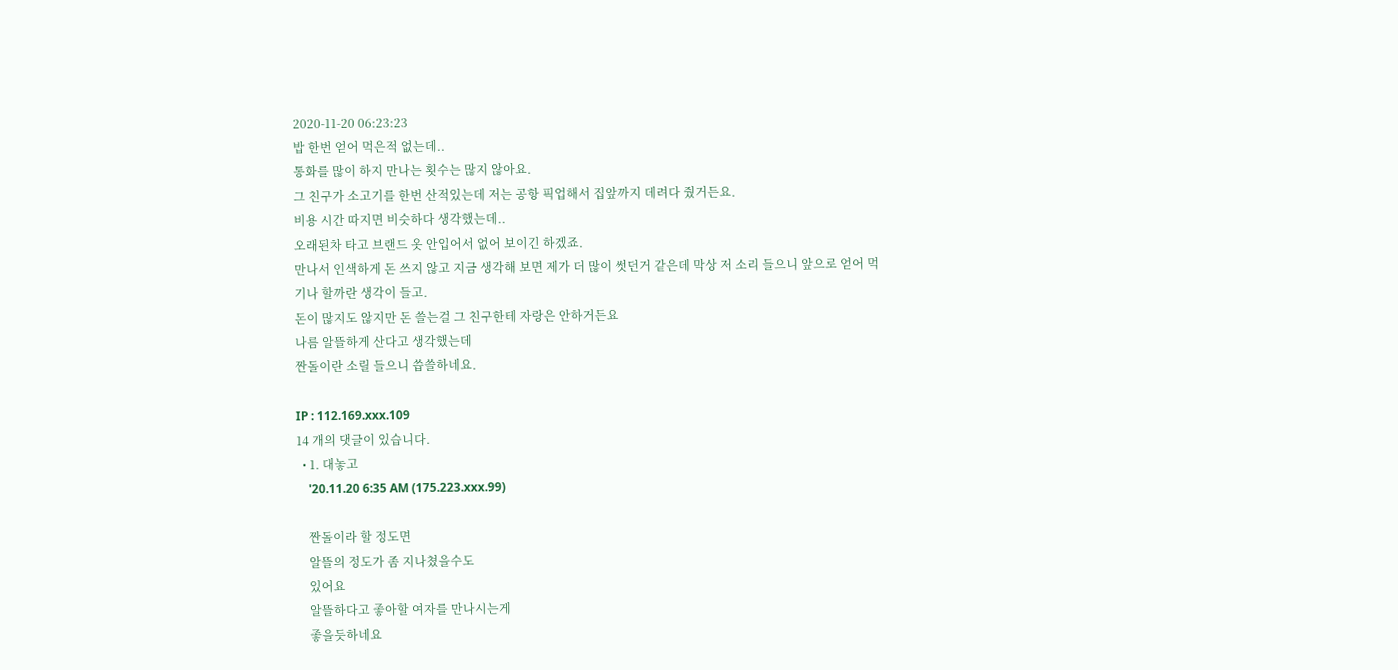2020-11-20 06:23:23
밥 한번 얻어 먹은적 없는데..
통화를 많이 하지 만나는 횟수는 많지 않아요.
그 친구가 소고기를 한번 산적있는데 저는 공항 픽업해서 집앞까지 데려다 줬거든요.
비용 시간 따지면 비슷하다 생각했는데..
오래된차 타고 브랜드 옷 안입어서 없어 보이긴 하겠죠.
만나서 인색하게 돈 쓰지 않고 지금 생각해 보면 제가 더 많이 썻던거 같은데 막상 저 소리 들으니 앞으로 얻어 먹기나 할까란 생각이 들고.
돈이 많지도 않지만 돈 쓸는걸 그 친구한테 자랑은 안하거든요
나름 알뜰하게 산다고 생각했는데
짠돌이란 소릴 들으니 씁쓸하네요.

IP : 112.169.xxx.109
14 개의 댓글이 있습니다.
  • 1. 대놓고
    '20.11.20 6:35 AM (175.223.xxx.99)

    짠돌이라 할 정도면
    알뜰의 정도가 좀 지나쳤을수도
    있어요
    알뜰하다고 좋아할 여자를 만나시는게
    좋을듯하네요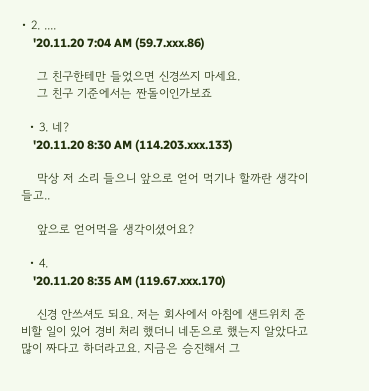• 2. ....
    '20.11.20 7:04 AM (59.7.xxx.86)

    그 친구한테만 들었으면 신경쓰지 마세요.
    그 친구 기준에서는 짠돌이인가보죠

  • 3. 네?
    '20.11.20 8:30 AM (114.203.xxx.133)

    막상 저 소리 들으니 앞으로 얻어 먹기나 할까란 생각이 들고..

    앞으로 얻어먹을 생각이셨어요?

  • 4.
    '20.11.20 8:35 AM (119.67.xxx.170)

    신경 안쓰셔도 되요. 저는 회사에서 아침에 샌드위치 준비할 일이 있어 경비 처리 했더니 네돈으로 했는지 알았다고 많이 짜다고 하더라고요. 지금은 승진해서 그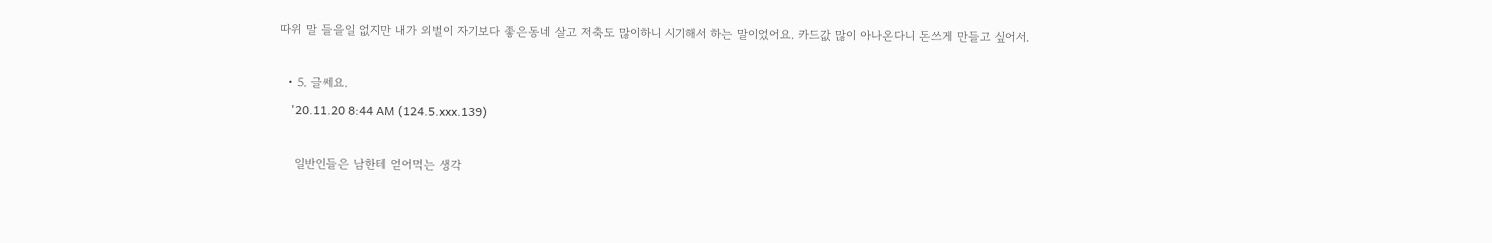따위 말 들을일 없지만 내가 외벌이 자기보다 좋은동네 살고 저축도 많이하니 시기해서 하는 말이었어요. 카드값 많이 아나온다니 돈쓰게 만들고 싶어서.

  • 5. 글쎄요.
    '20.11.20 8:44 AM (124.5.xxx.139)

    일반인들은 남한테 얻어먹는 생각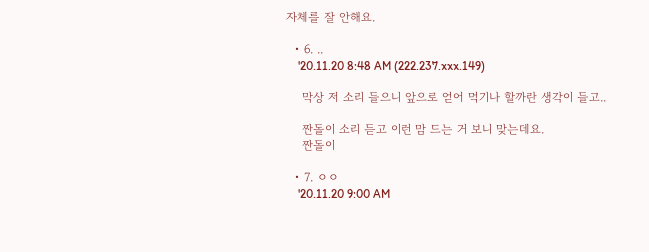자체를 잘 안해요.

  • 6. ..
    '20.11.20 8:48 AM (222.237.xxx.149)

    막상 저 소리 들으니 앞으로 얻어 먹기나 할까란 생각이 들고..

    짠돌이 소리 듣고 이런 맘 드는 거 보니 맞는데요.
    짠돌이

  • 7. ㅇㅇ
    '20.11.20 9:00 AM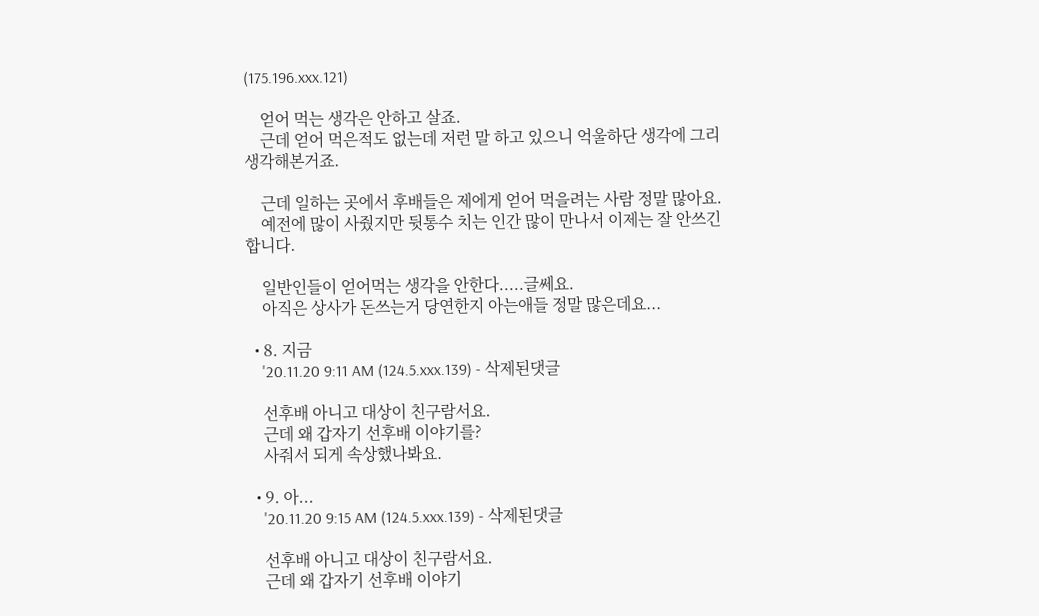(175.196.xxx.121)

    얻어 먹는 생각은 안하고 살죠.
    근데 얻어 먹은적도 없는데 저런 말 하고 있으니 억울하단 생각에 그리 생각해본거죠.

    근데 일하는 곳에서 후배들은 제에게 얻어 먹을려는 사람 정말 많아요.
    예전에 많이 사줬지만 뒷통수 치는 인간 많이 만나서 이제는 잘 안쓰긴 합니다.

    일반인들이 얻어먹는 생각을 안한다.....글쎄요.
    아직은 상사가 돈쓰는거 당연한지 아는애들 정말 많은데요...

  • 8. 지금
    '20.11.20 9:11 AM (124.5.xxx.139) - 삭제된댓글

    선후배 아니고 대상이 친구람서요.
    근데 왜 갑자기 선후배 이야기를?
    사줘서 되게 속상했나봐요.

  • 9. 아...
    '20.11.20 9:15 AM (124.5.xxx.139) - 삭제된댓글

    선후배 아니고 대상이 친구람서요.
    근데 왜 갑자기 선후배 이야기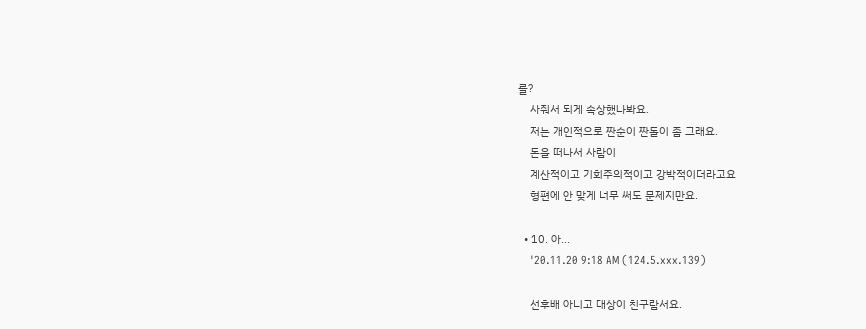를?
    사줘서 되게 속상했나봐요.
    저는 개인적으로 짠순이 짠돌이 좀 그래요.
    돈을 떠나서 사람이
    계산적이고 기회주의적이고 강박적이더라고요
    형편에 안 맞게 너무 써도 문제지만요.

  • 10. 아...
    '20.11.20 9:18 AM (124.5.xxx.139)

    선후배 아니고 대상이 친구람서요.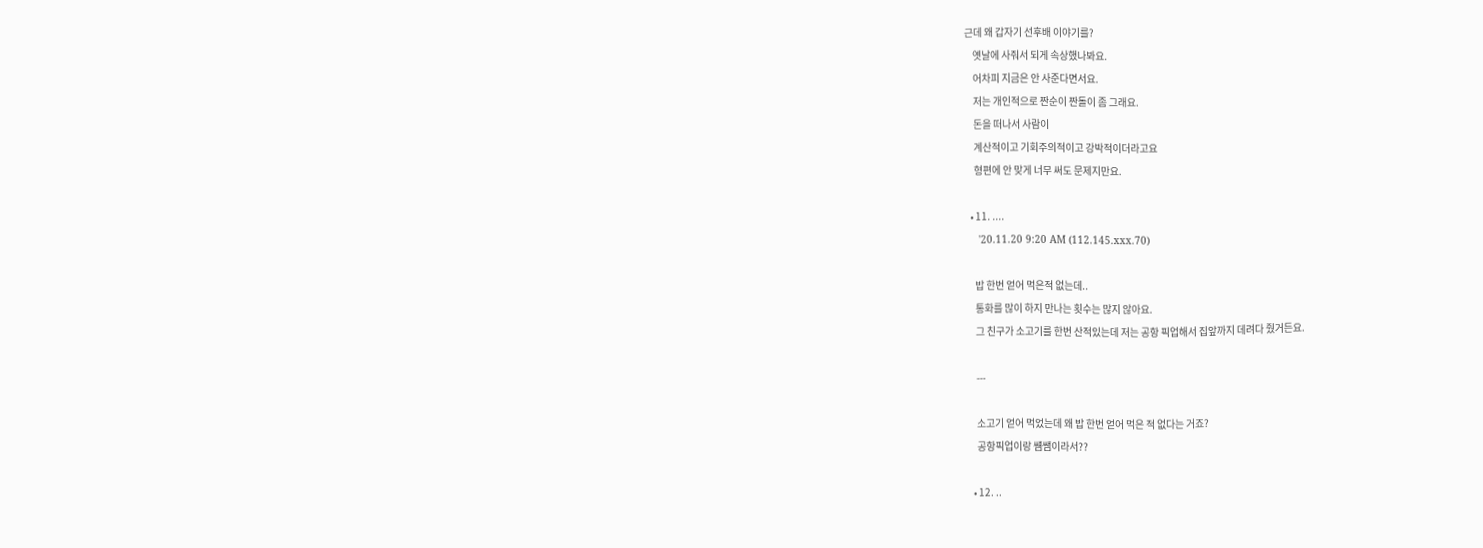근데 왜 갑자기 선후배 이야기를?
    옛날에 사줘서 되게 속상했나봐요.
    어차피 지금은 안 사준다면서요.
    저는 개인적으로 짠순이 짠돌이 좀 그래요.
    돈을 떠나서 사람이
    계산적이고 기회주의적이고 강박적이더라고요
    형편에 안 맞게 너무 써도 문제지만요.

  • 11. ....
    '20.11.20 9:20 AM (112.145.xxx.70)

    밥 한번 얻어 먹은적 없는데..
    통화를 많이 하지 만나는 횟수는 많지 않아요.
    그 친구가 소고기를 한번 산적있는데 저는 공항 픽업해서 집앞까지 데려다 줬거든요.

    ---

    소고기 얻어 먹었는데 왜 밥 한번 얻어 먹은 적 없다는 거죠?
    공항픽업이랑 썜쌤이라서??

  • 12. ..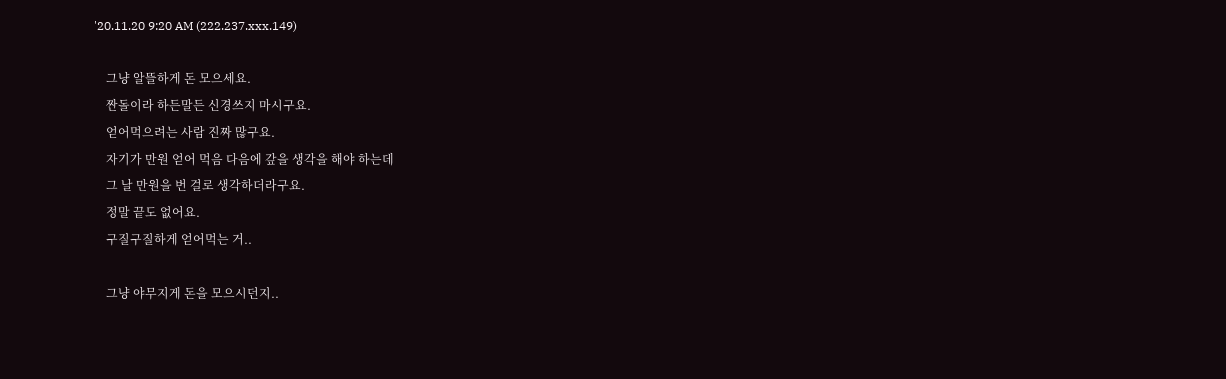'20.11.20 9:20 AM (222.237.xxx.149)

    그냥 알뜰하게 돈 모으세요.
    짠돌이라 하든말든 신경쓰지 마시구요.
    얻어먹으려는 사람 진짜 많구요.
    자기가 만원 얻어 먹음 다음에 갚을 생각을 해야 하는데
    그 날 만원을 번 걸로 생각하더라구요.
    정말 끝도 없어요.
    구질구질하게 얻어먹는 거..

    그냥 야무지게 돈을 모으시던지..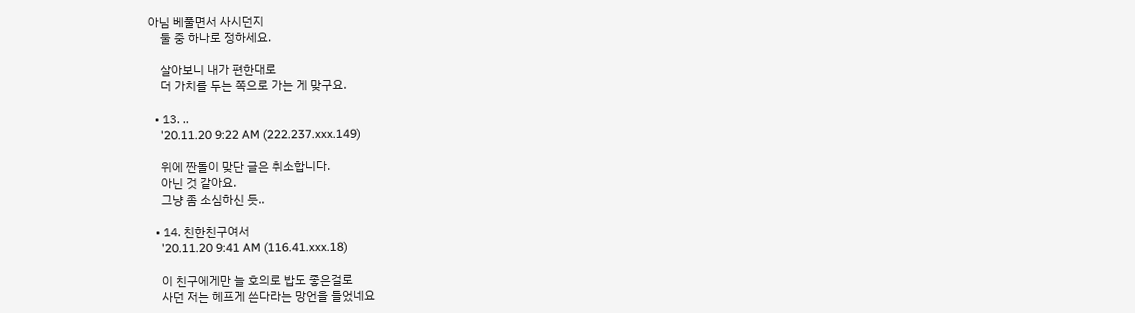아님 베풀면서 사시던지
    둘 중 하나로 정하세요.

    살아보니 내가 편한대로
    더 가치를 두는 쪽으로 가는 게 맞구요.

  • 13. ..
    '20.11.20 9:22 AM (222.237.xxx.149)

    위에 짠돌이 맞단 글은 취소합니다.
    아닌 것 같아요.
    그냥 좀 소심하신 듯..

  • 14. 친한친구여서
    '20.11.20 9:41 AM (116.41.xxx.18)

    이 친구에게만 늘 호의로 밥도 좋은걸로
    사던 저는 헤프게 쓴다라는 망언을 들었네요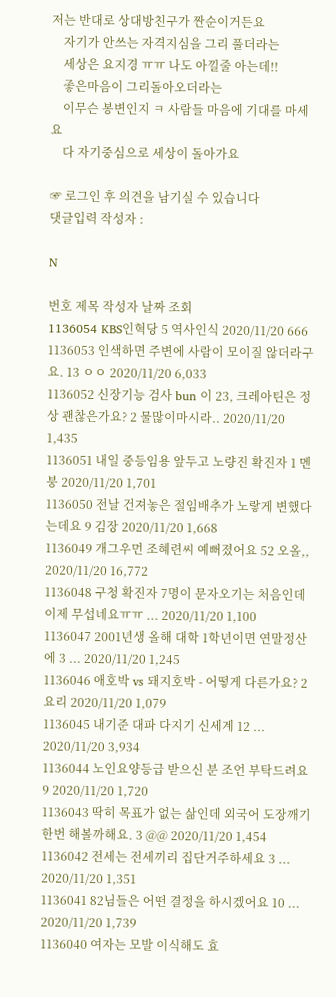저는 반대로 상대방친구가 짠순이거든요
    자기가 안쓰는 자격지심을 그리 풀더라는
    세상은 요지경 ㅠㅠ 나도 아낄줄 아는데!!
    좋은마음이 그리돌아오더라는
    이무슨 봉변인지 ㅋ 사람들 마음에 기대를 마세요
    다 자기중심으로 세상이 돌아가요

☞ 로그인 후 의견을 남기실 수 있습니다
댓글입력 작성자 :

N

번호 제목 작성자 날짜 조회
1136054 KBS인혁당 5 역사인식 2020/11/20 666
1136053 인색하면 주변에 사람이 모이질 않더라구요. 13 ㅇㅇ 2020/11/20 6,033
1136052 신장기능 검사 bun 이 23, 크레아틴은 정상 괜찮은가요? 2 물많이마시라.. 2020/11/20 1,435
1136051 내일 중등임용 앞두고 노량진 확진자 1 멘붕 2020/11/20 1,701
1136050 전날 건져놓은 절임배추가 노랗게 변했다는데요 9 김장 2020/11/20 1,668
1136049 개그우먼 조혜련씨 예뻐졌어요 52 오올,, 2020/11/20 16,772
1136048 구청 확진자 7명이 문자오기는 처음인데 이제 무섭네요ㅠㅠ ... 2020/11/20 1,100
1136047 2001년생 올해 대학 1학년이면 연말정산에 3 ... 2020/11/20 1,245
1136046 애호박 vs 돼지호박 - 어떻게 다른가요? 2 요리 2020/11/20 1,079
1136045 내기준 대파 다지기 신세계 12 ... 2020/11/20 3,934
1136044 노인요양등급 받으신 분 조언 부탁드려요 9 2020/11/20 1,720
1136043 딱히 목표가 없는 삶인데 외국어 도장깨기 한번 해볼까해요. 3 @@ 2020/11/20 1,454
1136042 전세는 전세끼리 집단거주하세요 3 ... 2020/11/20 1,351
1136041 82님들은 어떤 결정을 하시겠어요 10 ... 2020/11/20 1,739
1136040 여자는 모발 이식해도 효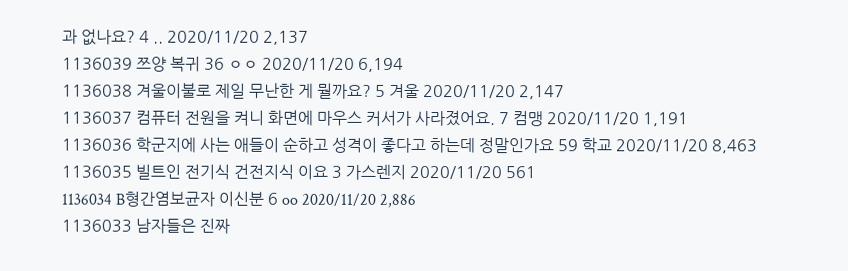과 없나요? 4 .. 2020/11/20 2,137
1136039 쯔양 복귀 36 ㅇㅇ 2020/11/20 6,194
1136038 겨울이불로 제일 무난한 게 뭘까요? 5 겨울 2020/11/20 2,147
1136037 컴퓨터 전원을 켜니 화면에 마우스 커서가 사라졌어요. 7 컴맹 2020/11/20 1,191
1136036 학군지에 사는 애들이 순하고 성격이 좋다고 하는데 정말인가요 59 학교 2020/11/20 8,463
1136035 빌트인 전기식 건전지식 이요 3 가스렌지 2020/11/20 561
1136034 B형간염보균자 이신분 6 oo 2020/11/20 2,886
1136033 남자들은 진짜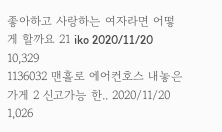좋아하고 사랑하는 여자라면 어떻게 할까요 21 iko 2020/11/20 10,329
1136032 맨홀로 에어컨호스 내놓은 가게 2 신고가능 한.. 2020/11/20 1,026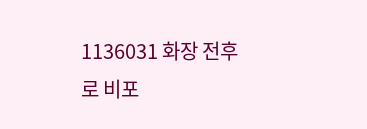1136031 화장 전후로 비포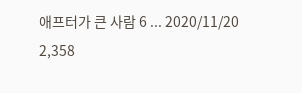애프터가 큰 사람 6 ... 2020/11/20 2,358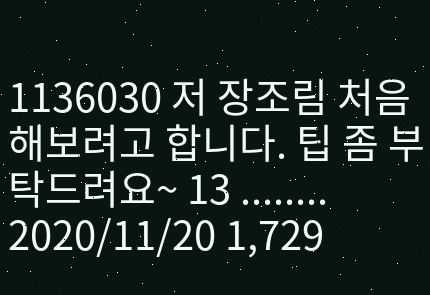1136030 저 장조림 처음해보려고 합니다. 팁 좀 부탁드려요~ 13 ........ 2020/11/20 1,729